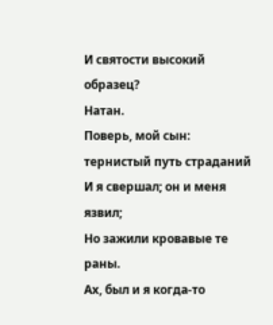И святости высокий образец?
Натан.
Поверь, мой сын: тернистый путь страданий
И я свершал; он и меня язвил;
Но зажили кровавые те раны.
Ах, был и я когда-то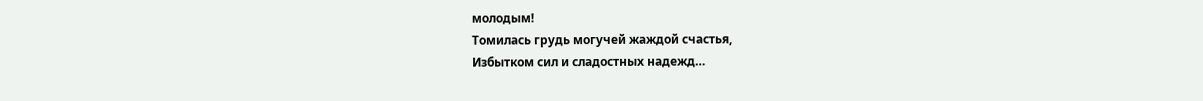молодым!
Томилась грудь могучей жаждой счастья,
Избытком сил и сладостных надежд…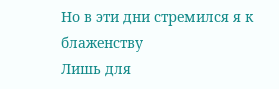Но в эти дни стремился я к блаженству
Лишь для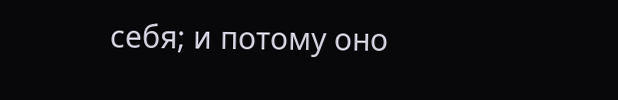себя; и потому оно